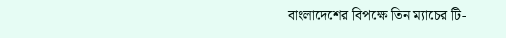বাংলাদেশের বিপক্ষে তিন ম্যাচের টি-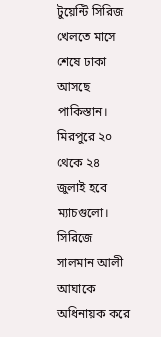টুয়েন্টি সিরিজ খেলতে মাসে শেষে ঢাকা আসছে পাকিস্তান। মিরপুরে ২০ থেকে ২৪ জুলাই হবে ম্যাচগুলো। সিরিজে সালমান আলী আঘাকে অধিনায়ক করে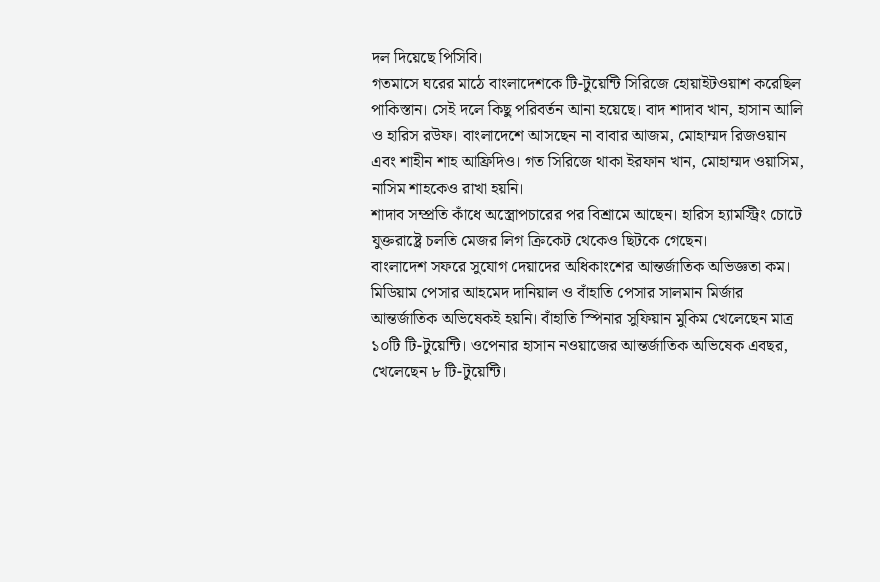দল দিয়েছে পিসিবি।
গতমাসে ঘরের মাঠে বাংলাদেশকে টি-টুয়েন্টি সিরিজে হোয়াইটওয়াশ করেছিল পাকিস্তান। সেই দলে কিছু পরিবর্তন আনা হয়েছে। বাদ শাদাব খান, হাসান আলি ও হারিস রউফ। বাংলাদেশে আসছেন না বাবার আজম, মোহাম্মদ রিজওয়ান এবং শাহীন শাহ আফ্রিদিও। গত সিরিজে থাকা ইরফান খান, মোহাম্মদ ওয়াসিম, নাসিম শাহকেও রাখা হয়নি।
শাদাব সম্প্রতি কাঁধে অস্ত্রোপচারের পর বিশ্রামে আছেন। হারিস হ্যামস্ট্রিং চোটে যুক্তরাষ্ট্রে চলতি মেজর লিগ ক্রিকেট থেকেও ছিটকে গেছেন।
বাংলাদেশ সফরে সুযোগ দেয়াদের অধিকাংশের আন্তর্জাতিক অভিজ্ঞতা কম। মিডিয়াম পেসার আহমেদ দানিয়াল ও বাঁহাতি পেসার সালমান মির্জার আন্তর্জাতিক অভিষেকই হয়নি। বাঁহাতি স্পিনার সুফিয়ান মুকিম খেলেছেন মাত্র ১০টি টি-টুয়েন্টি। ওপেনার হাসান নওয়াজের আন্তর্জাতিক অভিষেক এবছর, খেলেছেন ৮ টি-টুয়েন্টি।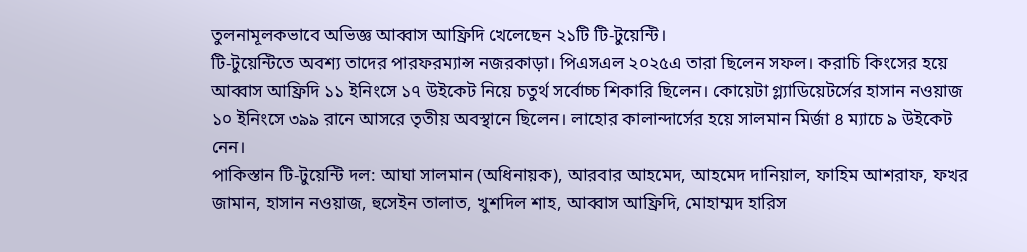তুলনামূলকভাবে অভিজ্ঞ আব্বাস আফ্রিদি খেলেছেন ২১টি টি-টুয়েন্টি।
টি-টুয়েন্টিতে অবশ্য তাদের পারফরম্যান্স নজরকাড়া। পিএসএল ২০২৫এ তারা ছিলেন সফল। করাচি কিংসের হয়ে আব্বাস আফ্রিদি ১১ ইনিংসে ১৭ উইকেট নিয়ে চতুর্থ সর্বোচ্চ শিকারি ছিলেন। কোয়েটা গ্ল্যাডিয়েটর্সের হাসান নওয়াজ ১০ ইনিংসে ৩৯৯ রানে আসরে তৃতীয় অবস্থানে ছিলেন। লাহোর কালান্দার্সের হয়ে সালমান মির্জা ৪ ম্যাচে ৯ উইকেট নেন।
পাকিস্তান টি-টুয়েন্টি দল: আঘা সালমান (অধিনায়ক), আরবার আহমেদ, আহমেদ দানিয়াল, ফাহিম আশরাফ, ফখর জামান, হাসান নওয়াজ, হুসেইন তালাত, খুশদিল শাহ, আব্বাস আফ্রিদি, মোহাম্মদ হারিস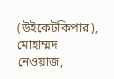(উইকেটকিপার), মোহাম্মদ নেওয়াজ,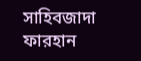সাহিবজাদা ফারহান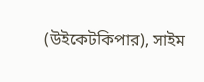(উইকেটকিপার), সাইম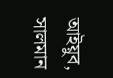আইয়ুব, সালমান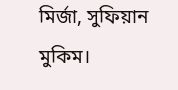মির্জা, সুফিয়ান মুকিম।